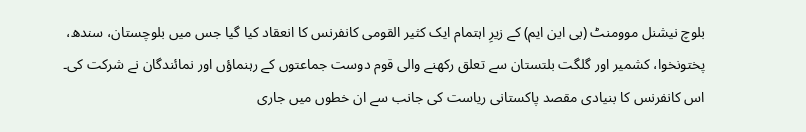بلوچ نیشنل موومنٹ (بی این ایم) کے زیرِ اہتمام ایک کثیر القومی کانفرنس کا انعقاد کیا گیا جس میں بلوچستان، سندھ، پختونخوا، کشمیر اور گلگت بلتستان سے تعلق رکھنے والی قوم دوست جماعتوں کے رہنماؤں اور نمائندگان نے شرکت کی۔ اس کانفرنس کا بنیادی مقصد پاکستانی ریاست کی جانب سے ان خطوں میں جاری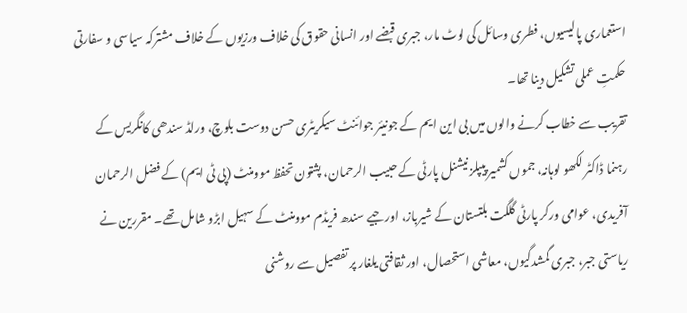استعماری پالیسیوں، فطری وسائل کی لوٹ مار، جبری قبضے اور انسانی حقوق کی خلاف ورزیوں کے خلاف مشترکہ سیاسی و سفارتی حکمتِ عملی تشکیل دینا تھا۔
تقریب سے خطاب کرنے والوں میں بی این ایم کے جونیئر جوائنٹ سیکریٹری حسن دوست بلوچ، ورلڈ سندھی کانگریس کے رہنما ڈاکٹر لکھو لوہانہ، جموں کشمیر پیپلز نیشنل پارٹی کے حبیب الرحمان، پشتون تحفظ موومنٹ (پی ٹی ایم) کے فضل الرحمان آفریدی، عوامی ورکر پارٹی گلگت بلتستان کے شیرباز، اور جیے سندھ فریڈم موومنٹ کے سہیل ابڑو شامل تھے۔ مقررین نے ریاستی جبر، جبری گمشدگیوں، معاشی استحصال، اور ثقافتی یلغار پر تفصیل سے روشنی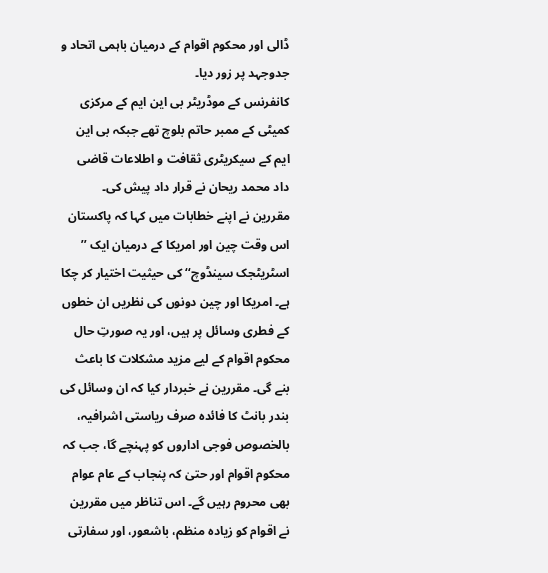ڈالی اور محکوم اقوام کے درمیان باہمی اتحاد و جدوجہد پر زور دیا۔
کانفرنس کے موڈریٹر بی این ایم کے مرکزی کمیٹی کے ممبر حاتم بلوچ تھے جبکہ بی این ایم کے سیکریٹری ثقافت و اطلاعات قاضی داد محمد ریحان نے قرار داد پیش کی۔
مقررین نے اپنے خطابات میں کہا کہ پاکستان اس وقت چین اور امریکا کے درمیان ایک ’’ اسٹریٹجک سینڈوچ‘‘ کی حیثیت اختیار کر چکا ہے۔ امریکا اور چین دونوں کی نظریں ان خطوں کے فطری وسائل پر ہیں، اور یہ صورتِ حال محکوم اقوام کے لیے مزید مشکلات کا باعث بنے گی۔ مقررین نے خبردار کیا کہ ان وسائل کی بندر بانٹ کا فائدہ صرف ریاستی اشرافیہ، بالخصوص فوجی اداروں کو پہنچے گا، جب کہ محکوم اقوام اور حتیٰ کہ پنجاب کے عام عوام بھی محروم رہیں گے۔ اس تناظر میں مقررین نے اقوام کو زیادہ منظم، باشعور، اور سفارتی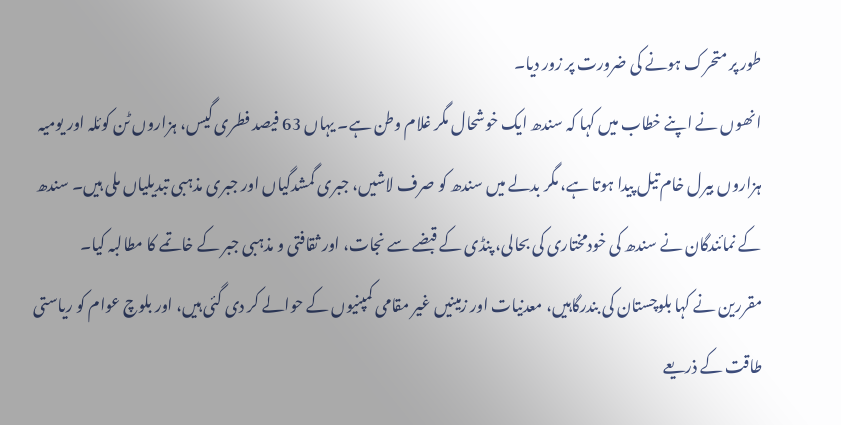طور پر متحرک ہونے کی ضرورت پر زور دیا۔
انھوں نے اپنے خطاب میں کہا کہ سندھ ایک خوشحال مگر غلام وطن ہے۔ یہاں 63 فیصد فطری گیس، ہزاروں ٹن کوئلہ اور یومیہ ہزاروں بیرل خام تیل پیدا ہوتا ہے، مگر بدلے میں سندھ کو صرف لاشیں، جبری گمشدگیاں اور جبری مذہبی تبدیلیاں ملی ہیں۔ سندھ کے نمائندگان نے سندھ کی خودمختاری کی بحالی، پنڈی کے قبضے سے نجات، اور ثقافتی و مذہبی جبر کے خاتمے کا مطالبہ کیا۔
مقررین نے کہا بلوچستان کی بندرگاہیں، معدنیات اور زمینیں غیر مقامی کمپنیوں کے حوالے کر دی گئی ہیں، اور بلوچ عوام کو ریاستی طاقت کے ذریعے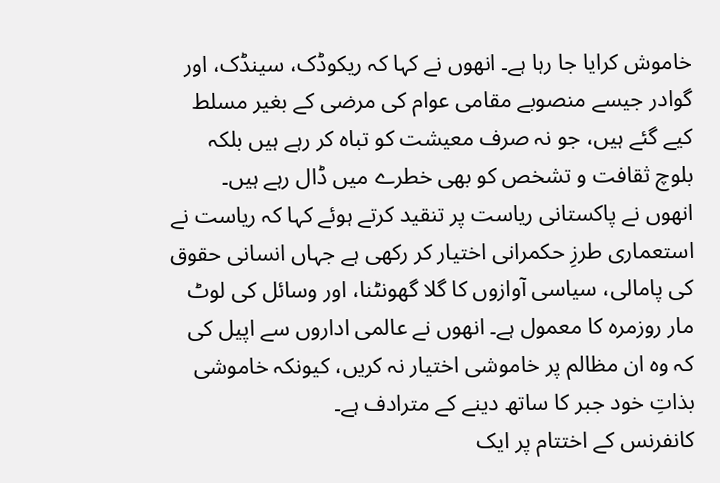خاموش کرایا جا رہا ہے۔ انھوں نے کہا کہ ریکوڈک، سینڈک، اور گوادر جیسے منصوبے مقامی عوام کی مرضی کے بغیر مسلط کیے گئے ہیں، جو نہ صرف معیشت کو تباہ کر رہے ہیں بلکہ بلوچ ثقافت و تشخص کو بھی خطرے میں ڈال رہے ہیں۔
انھوں نے پاکستانی ریاست پر تنقید کرتے ہوئے کہا کہ ریاست نے استعماری طرزِ حکمرانی اختیار کر رکھی ہے جہاں انسانی حقوق کی پامالی، سیاسی آوازوں کا گلا گھونٹنا، اور وسائل کی لوٹ مار روزمرہ کا معمول ہے۔ انھوں نے عالمی اداروں سے اپیل کی کہ وہ ان مظالم پر خاموشی اختیار نہ کریں، کیونکہ خاموشی بذاتِ خود جبر کا ساتھ دینے کے مترادف ہے۔
کانفرنس کے اختتام پر ایک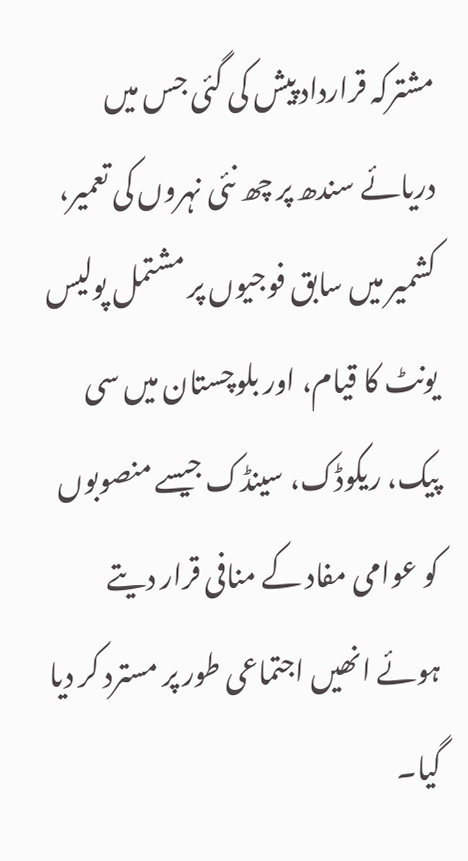مشترکہ قرارداد پیش کی گئی جس میں دریائے سندھ پر چھ نئی نہروں کی تعمیر، کشمیر میں سابق فوجیوں پر مشتمل پولیس یونٹ کا قیام، اور بلوچستان میں سی پیک، ریکوڈک، سینڈک جیسے منصوبوں کو عوامی مفاد کے منافی قرار دیتے ہوئے انھیں اجتماعی طور پر مسترد کر دیا گیا۔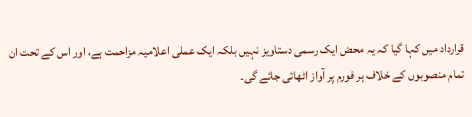قرارداد میں کہا گیا کہ یہ محض ایک رسمی دستاویز نہیں بلکہ ایک عملی اعلامیہ مزاحمت ہے، اور اس کے تحت ان تمام منصوبوں کے خلاف ہر فورم پر آواز اٹھائی جائے گی۔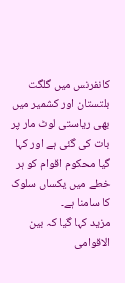کانفرنس میں گلگت بلتستان اور کشمیر میں بھی ریاستی لوٹ مار پر بات کی گئی ہے اور کہا گیا محکوم اقوام کو ہر خطے میں یکساں سلوک کا سامنا ہے۔
مزید کہا گیا کہ بین الاقوامی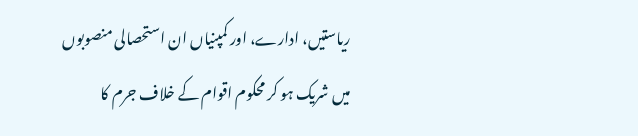ریاستیں، ادارے، اور کمپنیاں ان استحصالی منصوبوں میں شریک ہو کر محکوم اقوام کے خلاف جرم کا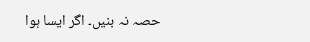حصہ نہ بنیں۔ اگر ایسا ہوا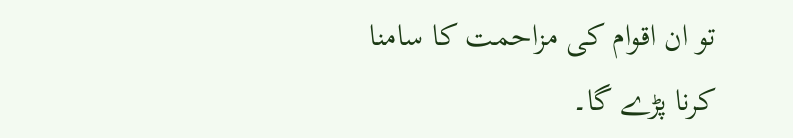تو ان اقوام کی مزاحمت کا سامنا کرنا پڑے گا۔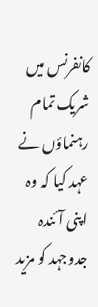کانفرنس میں شریک تمام رہنماؤں نے عہد کیا کہ وہ اپنی آئندہ جدوجہد کو مزید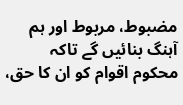مضبوط، مربوط اور ہم آہنگ بنائیں گے تاکہ محکوم اقوام کو ان کا حق،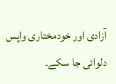آزادی اور خودمختاری واپس دلوائی جا سکے۔